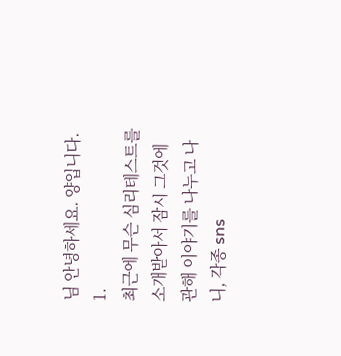님 안녕하세요. 양입니다.
1.
최근에 무슨 심리테스트를 소개받아서 잠시 그것에 관해 이야기를 나누고 나니, 각종 sns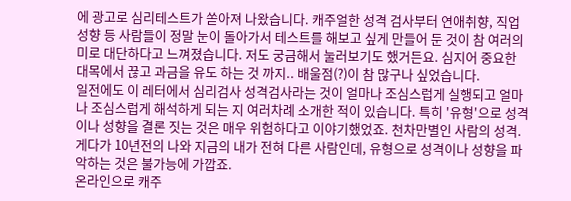에 광고로 심리테스트가 쏟아져 나왔습니다. 캐주얼한 성격 검사부터 연애취향, 직업성향 등 사람들이 정말 눈이 돌아가서 테스트를 해보고 싶게 만들어 둔 것이 참 여러의미로 대단하다고 느껴졌습니다. 저도 궁금해서 눌러보기도 했거든요. 심지어 중요한 대목에서 끊고 과금을 유도 하는 것 까지.. 배울점(?)이 참 많구나 싶었습니다.
일전에도 이 레터에서 심리검사 성격검사라는 것이 얼마나 조심스럽게 실행되고 얼마나 조심스럽게 해석하게 되는 지 여러차례 소개한 적이 있습니다. 특히 '유형'으로 성격이나 성향을 결론 짓는 것은 매우 위험하다고 이야기했었죠. 천차만별인 사람의 성격. 게다가 10년전의 나와 지금의 내가 전혀 다른 사람인데, 유형으로 성격이나 성향을 파악하는 것은 불가능에 가깝죠.
온라인으로 캐주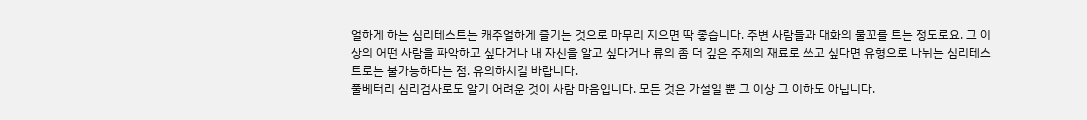얼하게 하는 심리테스트는 캐주얼하게 즐기는 것으로 마무리 지으면 딱 좋습니다. 주변 사람들과 대화의 물꼬를 트는 정도로요. 그 이상의 어떤 사람을 파악하고 싶다거나 내 자신을 알고 싶다거나 류의 좀 더 깊은 주제의 재료로 쓰고 싶다면 유형으로 나뉘는 심리테스트로는 불가능하다는 점. 유의하시길 바랍니다.
풀베터리 심리검사로도 알기 어려운 것이 사람 마음입니다. 모든 것은 가설일 뿐 그 이상 그 이하도 아닙니다.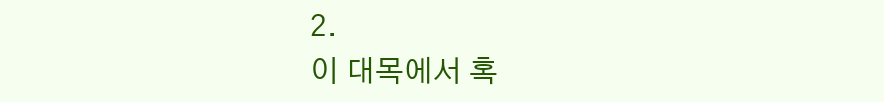2.
이 대목에서 혹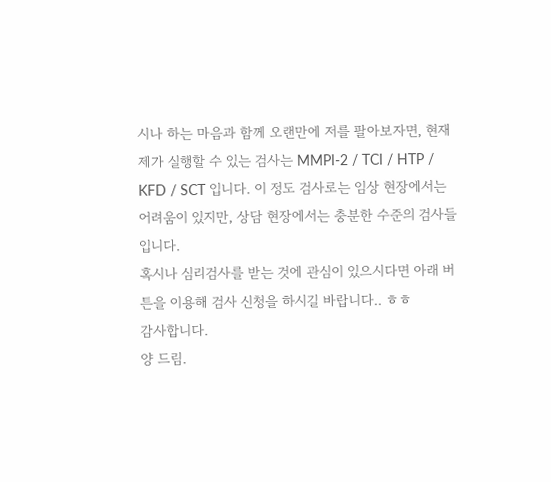시나 하는 마음과 함께 오랜만에 저를 팔아보자면, 현재 제가 실행할 수 있는 검사는 MMPI-2 / TCI / HTP / KFD / SCT 입니다. 이 정도 검사로는 임상 현장에서는 어려움이 있지만, 상담 현장에서는 충분한 수준의 검사들입니다.
혹시나 심리검사를 받는 것에 관심이 있으시다면 아래 버튼을 이용해 검사 신청을 하시길 바랍니다.. ㅎㅎ
감사합니다.
양 드림.